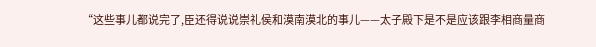“这些事儿都说完了,臣还得说说崇礼侯和漠南漠北的事儿——太子殿下是不是应该跟李相商量商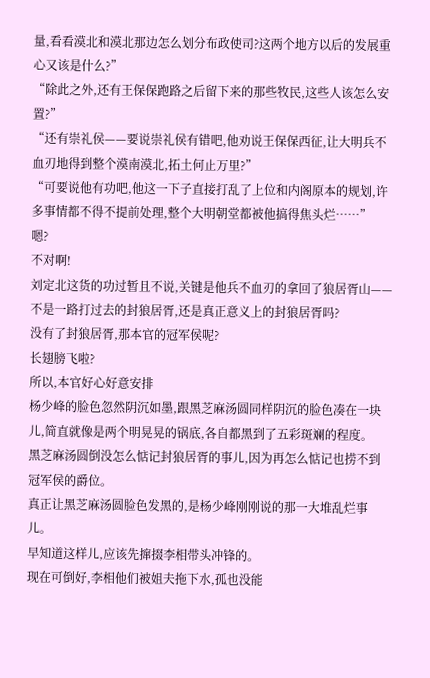量,看看漠北和漠北那边怎么划分布政使司?这两个地方以后的发展重心又该是什么?”
“除此之外,还有王保保跑路之后留下来的那些牧民,这些人该怎么安置?”
“还有崇礼侯——要说崇礼侯有错吧,他劝说王保保西征,让大明兵不血刃地得到整个漠南漠北,拓土何止万里?”
“可要说他有功吧,他这一下子直接打乱了上位和内阁原本的规划,许多事情都不得不提前处理,整个大明朝堂都被他搞得焦头烂……”
嗯?
不对啊!
刘定北这货的功过暂且不说,关键是他兵不血刃的拿回了狼居胥山——不是一路打过去的封狼居胥,还是真正意义上的封狼居胥吗?
没有了封狼居胥,那本官的冠军侯呢?
长翅膀飞啦?
所以,本官好心好意安排
杨少峰的脸色忽然阴沉如墨,跟黑芝麻汤圆同样阴沉的脸色凑在一块儿,简直就像是两个明晃晃的锅底,各自都黑到了五彩斑斓的程度。
黑芝麻汤圆倒没怎么惦记封狼居胥的事儿,因为再怎么惦记也捞不到冠军侯的爵位。
真正让黑芝麻汤圆脸色发黑的,是杨少峰刚刚说的那一大堆乱烂事儿。
早知道这样儿,应该先撺掇李相带头冲锋的。
现在可倒好,李相他们被姐夫拖下水,孤也没能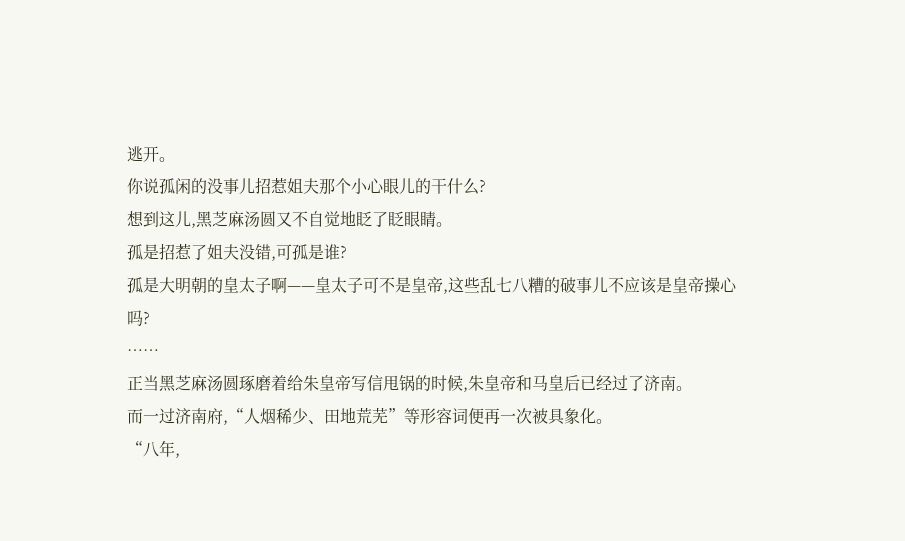逃开。
你说孤闲的没事儿招惹姐夫那个小心眼儿的干什么?
想到这儿,黑芝麻汤圆又不自觉地眨了眨眼睛。
孤是招惹了姐夫没错,可孤是谁?
孤是大明朝的皇太子啊——皇太子可不是皇帝,这些乱七八糟的破事儿不应该是皇帝操心吗?
……
正当黑芝麻汤圆琢磨着给朱皇帝写信甩锅的时候,朱皇帝和马皇后已经过了济南。
而一过济南府,“人烟稀少、田地荒芜”等形容词便再一次被具象化。
“八年,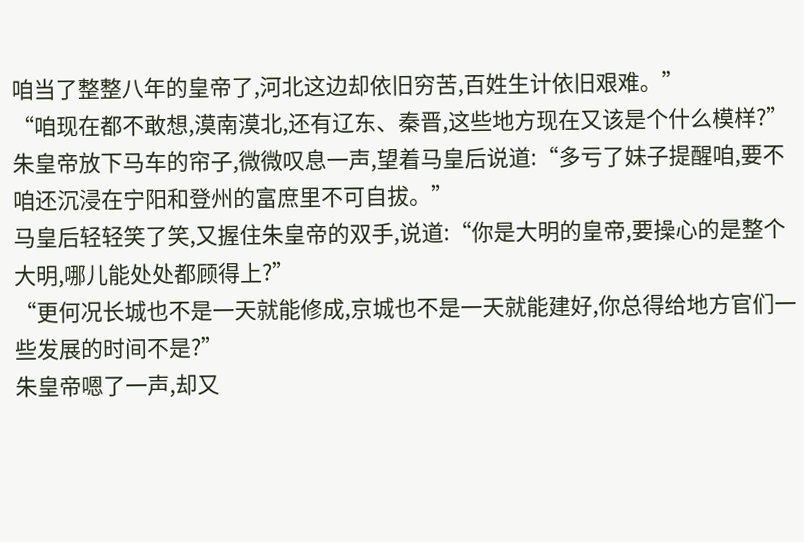咱当了整整八年的皇帝了,河北这边却依旧穷苦,百姓生计依旧艰难。”
“咱现在都不敢想,漠南漠北,还有辽东、秦晋,这些地方现在又该是个什么模样?”
朱皇帝放下马车的帘子,微微叹息一声,望着马皇后说道:“多亏了妹子提醒咱,要不咱还沉浸在宁阳和登州的富庶里不可自拔。”
马皇后轻轻笑了笑,又握住朱皇帝的双手,说道:“你是大明的皇帝,要操心的是整个大明,哪儿能处处都顾得上?”
“更何况长城也不是一天就能修成,京城也不是一天就能建好,你总得给地方官们一些发展的时间不是?”
朱皇帝嗯了一声,却又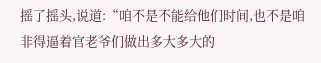摇了摇头,说道:“咱不是不能给他们时间,也不是咱非得逼着官老爷们做出多大多大的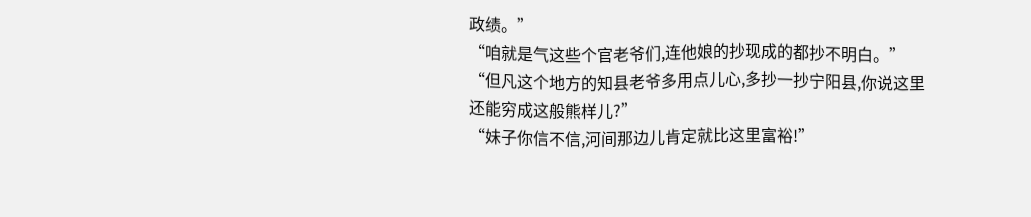政绩。”
“咱就是气这些个官老爷们,连他娘的抄现成的都抄不明白。”
“但凡这个地方的知县老爷多用点儿心,多抄一抄宁阳县,你说这里还能穷成这般熊样儿?”
“妹子你信不信,河间那边儿肯定就比这里富裕!”